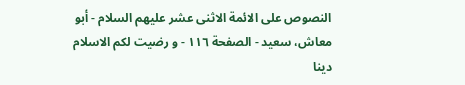النصوص على الائمة الاثنى عشر عليهم السلام - أبو معاش، سعيد - الصفحة ١١٦ - و رضيت لكم الاسلام دينا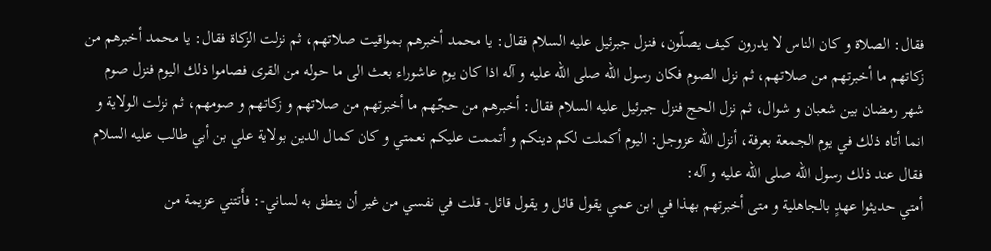فقال: الصلاة و كان الناس لا يدرون كيف يصلّون، فنزل جبرئيل عليه السلام فقال: يا محمد أخبرهم بمواقيت صلاتهم، ثم نزلت الزكاة فقال: يا محمد أخبرهم من زكاتهم ما أخبرتهم من صلاتهم، ثم نزل الصوم فكان رسول اللّه صلى الله عليه و آله اذا كان يوم عاشوراء بعث الى ما حوله من القرى فصاموا ذلك اليوم فنزل صوم شهر رمضان بين شعبان و شوال، ثم نزل الحج فنزل جبرئيل عليه السلام فقال: أخبرهم من حجّهم ما أخبرتهم من صلاتهم و زكاتهم و صومهم، ثم نزلت الولاية و انما أتاه ذلك في يوم الجمعة بعرفة، أنزل اللّه عزوجل: اليوم أكملت لكم دينكم و أتممت عليكم نعمتي و كان كمال الدين بولاية علي بن أبي طالب عليه السلام فقال عند ذلك رسول اللّه صلى الله عليه و آله:
أمتي حديثوا عهدٍ بالجاهلية و متى أخبرتهم بهذا في ابن عمي يقول قائل و يقول قائل- قلت في نفسي من غير أن ينطق به لساني-: فأَتتني عزيمة من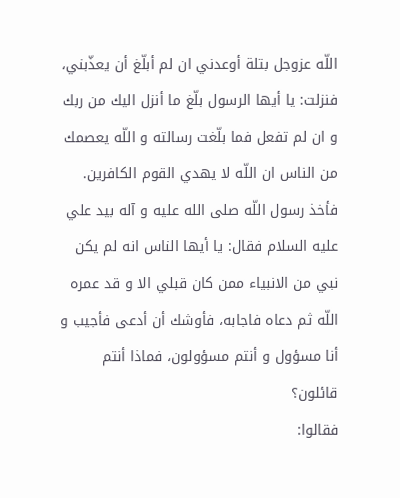اللّه عزوجل بتلة أوعدني ان لم أبلّغ أن يعذّبني، فنزلت: يا أيها الرسول بلّغ ما أنزل اليك من ربك و ان لم تفعل فما بلّغت رسالته و اللّه يعصمك من الناس ان اللّه لا يهدي القوم الكافرين.
فأخذ رسول اللّه صلى الله عليه و آله بيد علي عليه السلام فقال: يا أيها الناس انه لم يكن نبي من الانبياء ممن كان قبلي الا و قد عمره اللّه ثم دعاه فاجابه، فأوشك أن أدعى فأجيب و أنا مسؤول و أنتم مسؤولون، فماذا أنتم قائلون؟
فقالوا: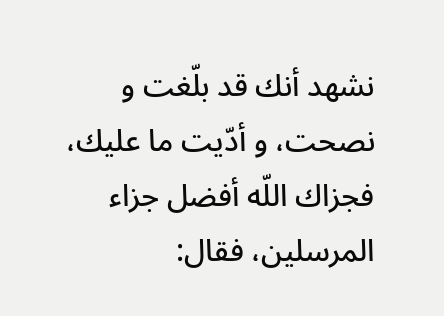نشهد أنك قد بلّغت و نصحت، و أدّيت ما عليك، فجزاك اللّه أفضل جزاء المرسلين، فقال: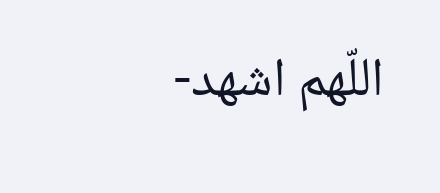اللّهم اشهد-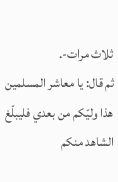ثلاث مرات-.
ثم قال: يا معاشر المسلمين هذا وليّكم من بعدي فليبلّغ الشاهد منكم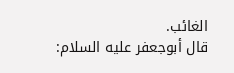الغائب.
قال أبوجعفر عليه السلام: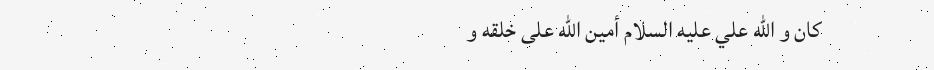كان و اللّه علي عليه السلام أمين اللّه على خلقه و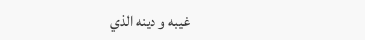غيبه و دينه الذي